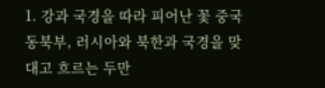1. 강과 국경을 따라 피어난 꽃 중국 동북부, 러시아와 북한과 국경을 맞대고 흐르는 두만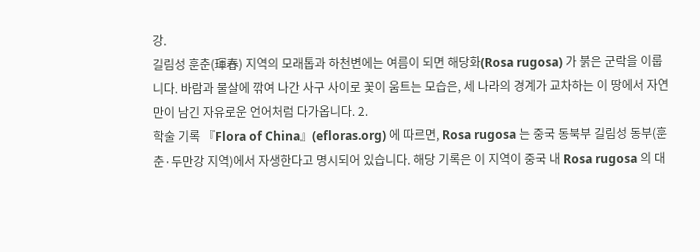강.
길림성 훈춘(琿春) 지역의 모래톱과 하천변에는 여름이 되면 해당화(Rosa rugosa) 가 붉은 군락을 이룹니다. 바람과 물살에 깎여 나간 사구 사이로 꽃이 움트는 모습은, 세 나라의 경계가 교차하는 이 땅에서 자연만이 남긴 자유로운 언어처럼 다가옵니다. 2.
학술 기록 『Flora of China』(efloras.org) 에 따르면, Rosa rugosa 는 중국 동북부 길림성 동부(훈춘·두만강 지역)에서 자생한다고 명시되어 있습니다. 해당 기록은 이 지역이 중국 내 Rosa rugosa 의 대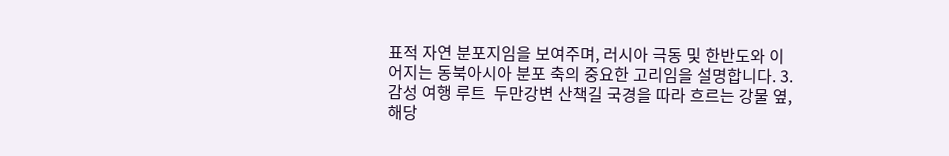표적 자연 분포지임을 보여주며, 러시아 극동 및 한반도와 이어지는 동북아시아 분포 축의 중요한 고리임을 설명합니다. 3.
감성 여행 루트  두만강변 산책길 국경을 따라 흐르는 강물 옆, 해당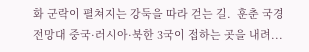화 군락이 펼쳐지는 강둑을 따라 걷는 길.  훈춘 국경 전망대 중국·러시아·북한 3국이 접하는 곳을 내려...